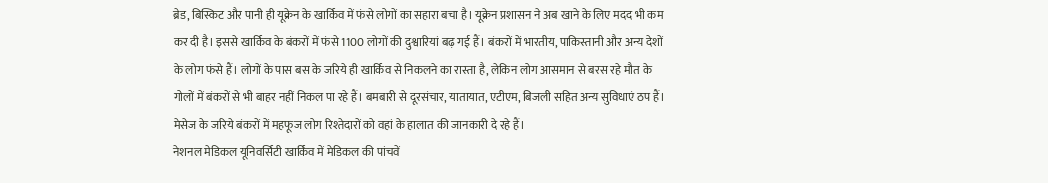ब्रेड, बिस्किट और पानी ही यूक्रेन के खार्किव में फंसे लोगों का सहारा बचा है। यूक्रेन प्रशासन ने अब खाने के लिए मदद भी कम कर दी है। इससे खार्किव के बंकरों में फंसे 1100 लोगों की दुश्वारियां बढ़ गई हैं। बंकरों में भारतीय, पाकिस्तानी और अन्य देशों के लोग फंसे हैं। लोगों के पास बस के जरिये ही खार्किव से निकलने का रास्ता है, लेकिन लोग आसमान से बरस रहे मौत के गोलों में बंकरों से भी बाहर नहीं निकल पा रहे हैं। बमबारी से दूरसंचार, यातायात, एटीएम, बिजली सहित अन्य सुविधाएं ठप हैं। मेसेज के जरिये बंकरों में महफूज लोग रिश्तेदारों को वहां के हालात की जानकारी दे रहे हैं।
नेशनल मेडिकल यूनिवर्सिटी खार्किव में मेडिकल की पांचवें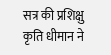सत्र की प्रशिक्षु कृति धीमान ने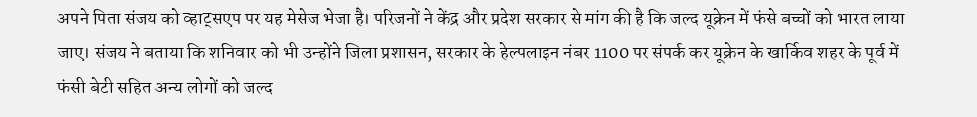अपने पिता संजय को व्हाट्सएप पर यह मेसेज भेजा है। परिजनों ने केंद्र और प्रदेश सरकार से मांग की है कि जल्द यूक्रेन में फंसे बच्चों को भारत लाया जाए। संजय ने बताया कि शनिवार को भी उन्होंने जिला प्रशासन, सरकार के हेल्पलाइन नंबर 1100 पर संपर्क कर यूक्रेन के खार्किव शहर के पूर्व में फंसी बेटी सहित अन्य लोगों को जल्द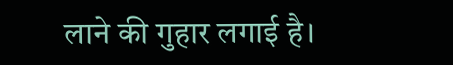लाने की गुहार लगाई है।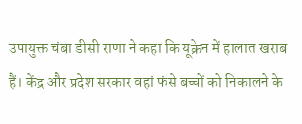उपायुक्त चंबा डीसी राणा ने कहा कि यूक्रेन में हालात खराब हैं। केंद्र और प्रदेश सरकार वहां फंसे बच्चों को निकालने के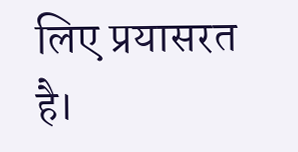लिए प्रयासरत है।